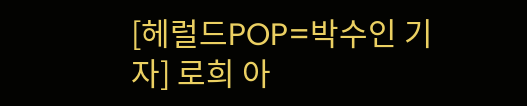[헤럴드POP=박수인 기자] 로희 아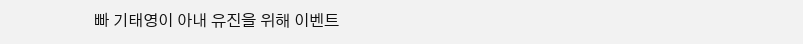빠 기태영이 아내 유진을 위해 이벤트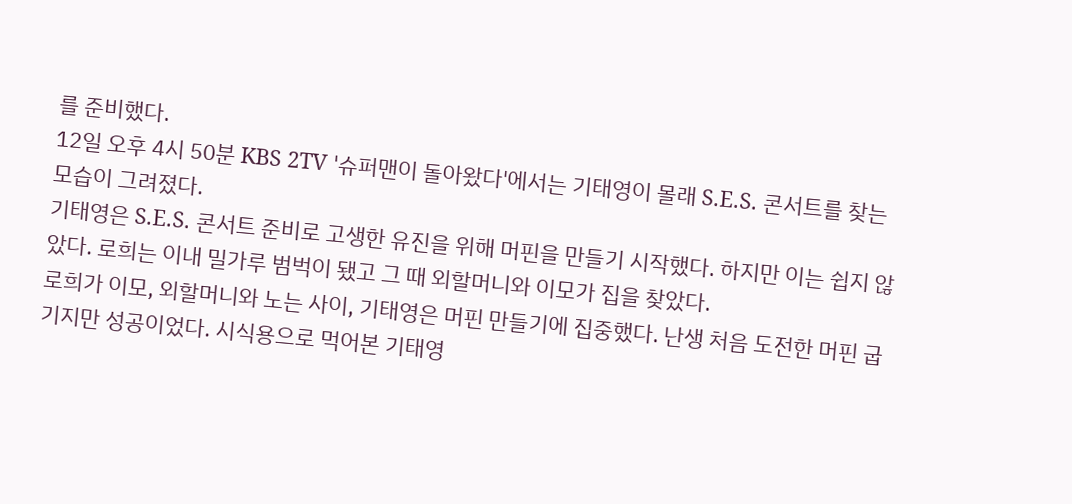를 준비했다.
12일 오후 4시 50분 KBS 2TV '슈퍼맨이 돌아왔다'에서는 기태영이 몰래 S.E.S. 콘서트를 찾는 모습이 그려졌다.
기태영은 S.E.S. 콘서트 준비로 고생한 유진을 위해 머핀을 만들기 시작했다. 하지만 이는 쉽지 않았다. 로희는 이내 밀가루 범벅이 됐고 그 때 외할머니와 이모가 집을 찾았다.
로희가 이모, 외할머니와 노는 사이, 기태영은 머핀 만들기에 집중했다. 난생 처음 도전한 머핀 굽기지만 성공이었다. 시식용으로 먹어본 기태영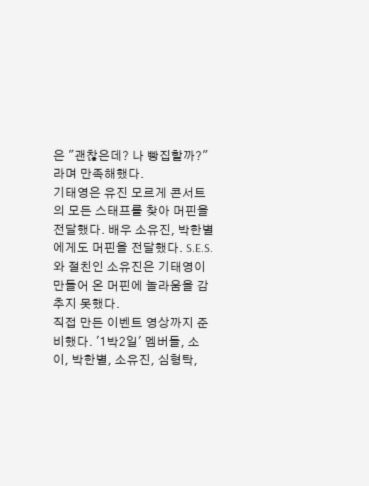은 "괜찮은데? 나 빵집할까?"라며 만족해했다.
기태영은 유진 모르게 콘서트의 모든 스태프를 찾아 머핀을 전달했다. 배우 소유진, 박한별에게도 머핀을 전달했다. S.E.S.와 절친인 소유진은 기태영이 만들어 온 머핀에 놀라움을 감추지 못했다.
직접 만든 이벤트 영상까지 준비했다. '1박2일' 멤버들, 소이, 박한별, 소유진, 심형탁,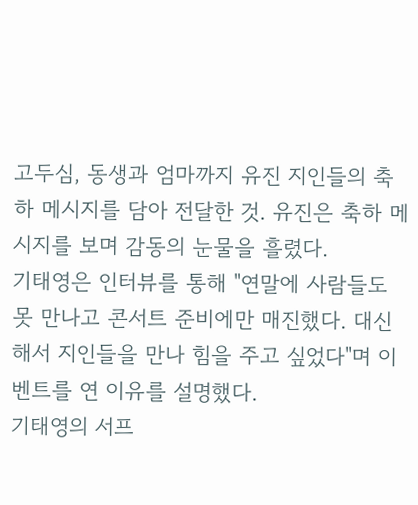고두심, 동생과 엄마까지 유진 지인들의 축하 메시지를 담아 전달한 것. 유진은 축하 메시지를 보며 감동의 눈물을 흘렸다.
기태영은 인터뷰를 통해 "연말에 사람들도 못 만나고 콘서트 준비에만 매진했다. 대신해서 지인들을 만나 힘을 주고 싶었다"며 이벤트를 연 이유를 설명했다.
기태영의 서프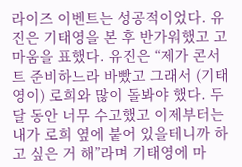라이즈 이벤트는 성공적이었다. 유진은 기태영을 본 후 반가워했고 고마움을 표했다. 유진은 “제가 콘서트 준비하느라 바빴고 그래서 (기태영이) 로희와 많이 돌봐야 했다. 두 달 동안 너무 수고했고 이제부터는 내가 로희 옆에 붙어 있을테니까 하고 싶은 거 해”라며 기태영에 마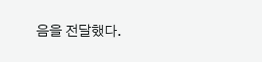음을 전달했다.